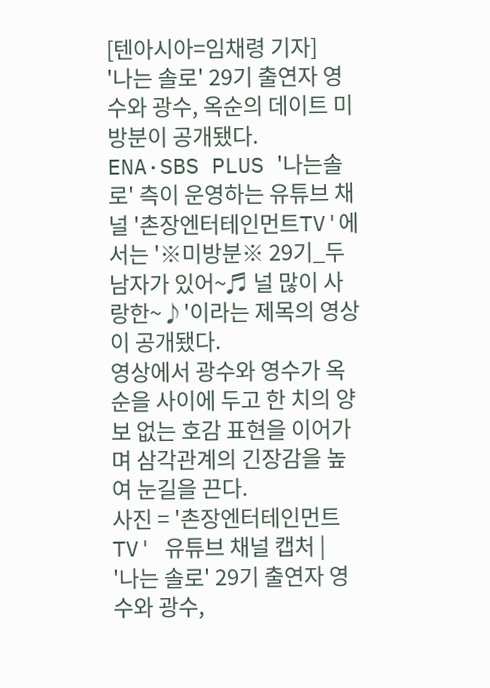[텐아시아=임채령 기자]
'나는 솔로' 29기 출연자 영수와 광수, 옥순의 데이트 미방분이 공개됐다.
ENA·SBS PLUS '나는솔로' 측이 운영하는 유튜브 채널 '촌장엔터테인먼트TV'에서는 '※미방분※ 29기_두 남자가 있어~♬ 널 많이 사랑한~♪'이라는 제목의 영상이 공개됐다.
영상에서 광수와 영수가 옥순을 사이에 두고 한 치의 양보 없는 호감 표현을 이어가며 삼각관계의 긴장감을 높여 눈길을 끈다.
사진 = '촌장엔터테인먼트TV' 유튜브 채널 캡처 |
'나는 솔로' 29기 출연자 영수와 광수,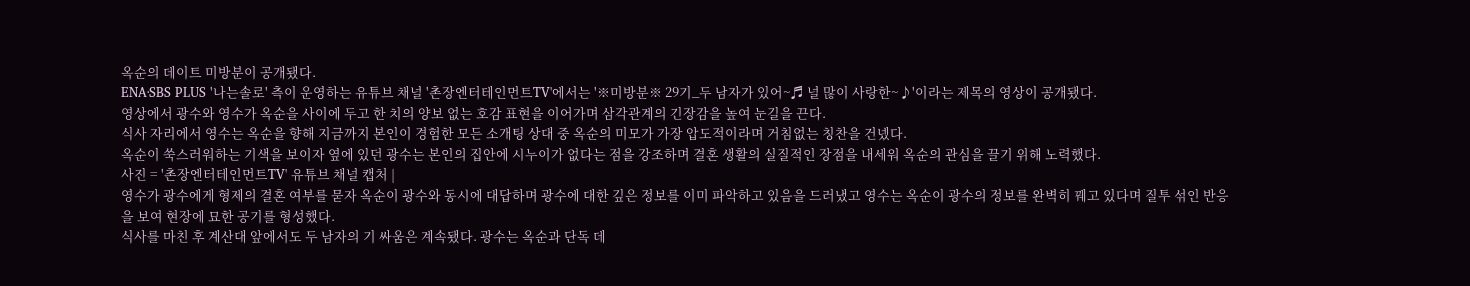옥순의 데이트 미방분이 공개됐다.
ENA·SBS PLUS '나는솔로' 측이 운영하는 유튜브 채널 '촌장엔터테인먼트TV'에서는 '※미방분※ 29기_두 남자가 있어~♬ 널 많이 사랑한~♪'이라는 제목의 영상이 공개됐다.
영상에서 광수와 영수가 옥순을 사이에 두고 한 치의 양보 없는 호감 표현을 이어가며 삼각관계의 긴장감을 높여 눈길을 끈다.
식사 자리에서 영수는 옥순을 향해 지금까지 본인이 경험한 모든 소개팅 상대 중 옥순의 미모가 가장 압도적이라며 거침없는 칭찬을 건넸다.
옥순이 쑥스러워하는 기색을 보이자 옆에 있던 광수는 본인의 집안에 시누이가 없다는 점을 강조하며 결혼 생활의 실질적인 장점을 내세워 옥순의 관심을 끌기 위해 노력했다.
사진 = '촌장엔터테인먼트TV' 유튜브 채널 캡처 |
영수가 광수에게 형제의 결혼 여부를 묻자 옥순이 광수와 동시에 대답하며 광수에 대한 깊은 정보를 이미 파악하고 있음을 드러냈고 영수는 옥순이 광수의 정보를 완벽히 꿰고 있다며 질투 섞인 반응을 보여 현장에 묘한 공기를 형성했다.
식사를 마친 후 계산대 앞에서도 두 남자의 기 싸움은 계속됐다. 광수는 옥순과 단독 데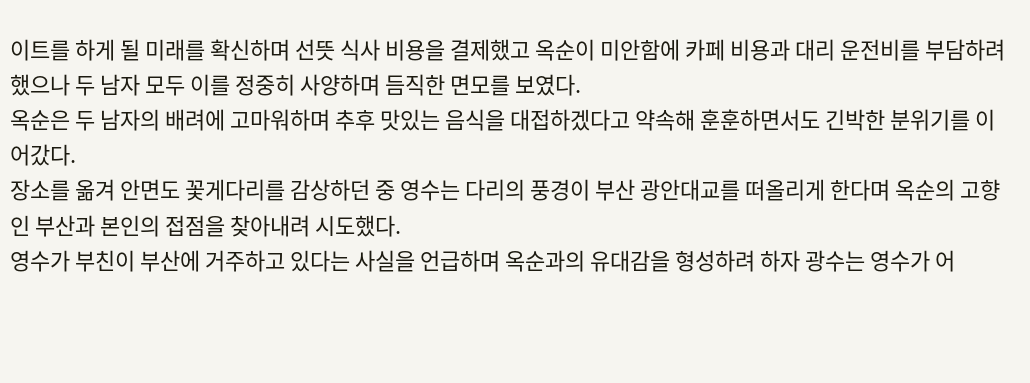이트를 하게 될 미래를 확신하며 선뜻 식사 비용을 결제했고 옥순이 미안함에 카페 비용과 대리 운전비를 부담하려 했으나 두 남자 모두 이를 정중히 사양하며 듬직한 면모를 보였다.
옥순은 두 남자의 배려에 고마워하며 추후 맛있는 음식을 대접하겠다고 약속해 훈훈하면서도 긴박한 분위기를 이어갔다.
장소를 옮겨 안면도 꽃게다리를 감상하던 중 영수는 다리의 풍경이 부산 광안대교를 떠올리게 한다며 옥순의 고향인 부산과 본인의 접점을 찾아내려 시도했다.
영수가 부친이 부산에 거주하고 있다는 사실을 언급하며 옥순과의 유대감을 형성하려 하자 광수는 영수가 어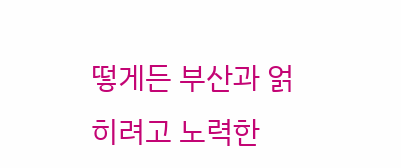떻게든 부산과 얽히려고 노력한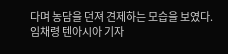다며 농담을 던져 견제하는 모습을 보였다.
임채령 텐아시아 기자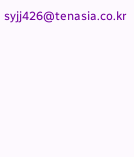syjj426@tenasia.co.kr